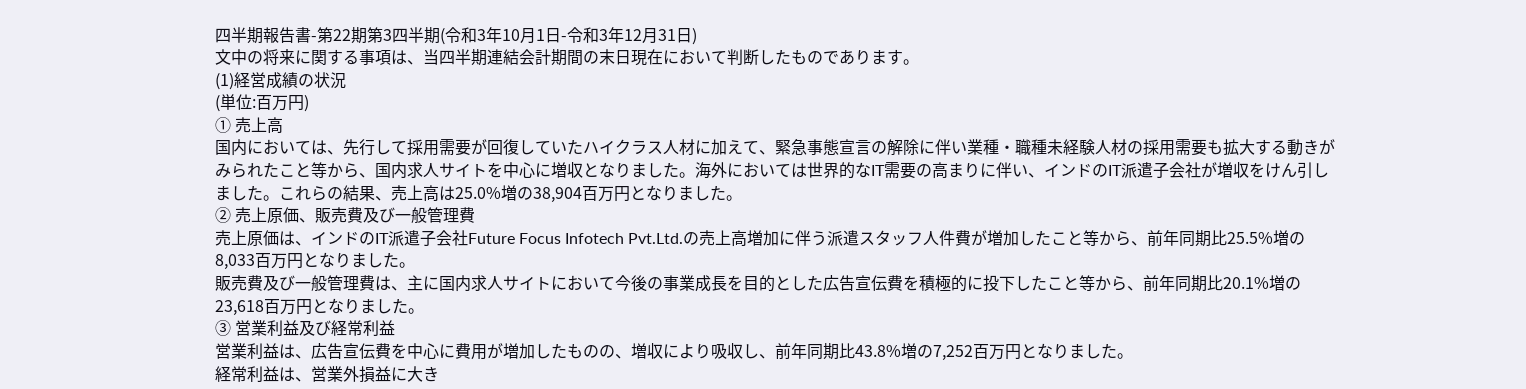四半期報告書-第22期第3四半期(令和3年10月1日-令和3年12月31日)
文中の将来に関する事項は、当四半期連結会計期間の末日現在において判断したものであります。
(1)経営成績の状況
(単位:百万円)
① 売上高
国内においては、先行して採用需要が回復していたハイクラス人材に加えて、緊急事態宣言の解除に伴い業種・職種未経験人材の採用需要も拡大する動きがみられたこと等から、国内求人サイトを中心に増収となりました。海外においては世界的なIT需要の高まりに伴い、インドのIT派遣子会社が増収をけん引しました。これらの結果、売上高は25.0%増の38,904百万円となりました。
② 売上原価、販売費及び一般管理費
売上原価は、インドのIT派遣子会社Future Focus Infotech Pvt.Ltd.の売上高増加に伴う派遣スタッフ人件費が増加したこと等から、前年同期比25.5%増の8,033百万円となりました。
販売費及び一般管理費は、主に国内求人サイトにおいて今後の事業成長を目的とした広告宣伝費を積極的に投下したこと等から、前年同期比20.1%増の23,618百万円となりました。
③ 営業利益及び経常利益
営業利益は、広告宣伝費を中心に費用が増加したものの、増収により吸収し、前年同期比43.8%増の7,252百万円となりました。
経常利益は、営業外損益に大き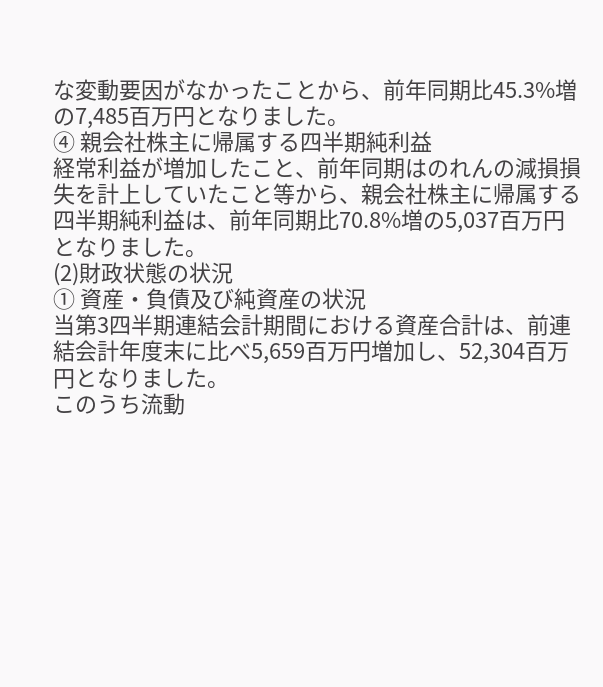な変動要因がなかったことから、前年同期比45.3%増の7,485百万円となりました。
④ 親会社株主に帰属する四半期純利益
経常利益が増加したこと、前年同期はのれんの減損損失を計上していたこと等から、親会社株主に帰属する四半期純利益は、前年同期比70.8%増の5,037百万円となりました。
(2)財政状態の状況
① 資産・負債及び純資産の状況
当第3四半期連結会計期間における資産合計は、前連結会計年度末に比べ5,659百万円増加し、52,304百万円となりました。
このうち流動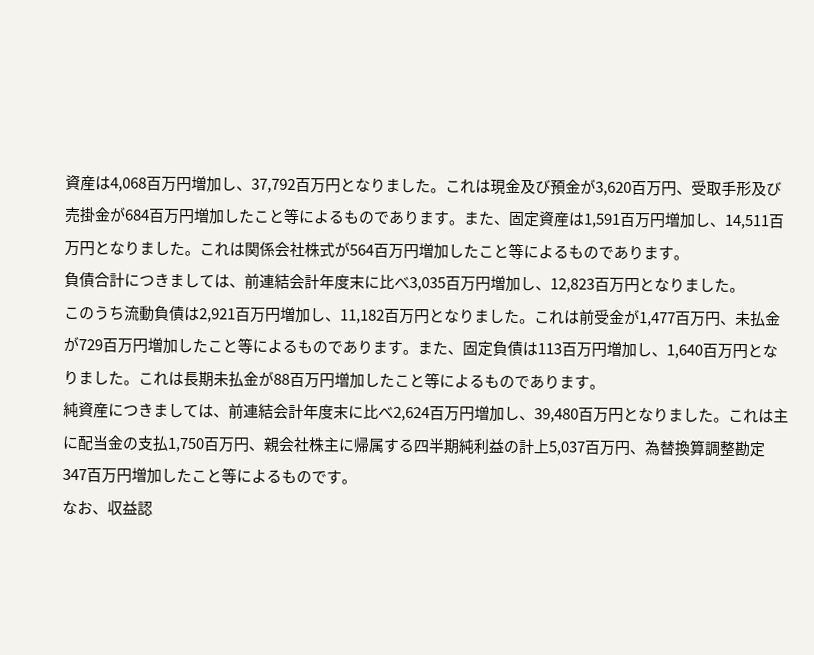資産は4,068百万円増加し、37,792百万円となりました。これは現金及び預金が3,620百万円、受取手形及び売掛金が684百万円増加したこと等によるものであります。また、固定資産は1,591百万円増加し、14,511百万円となりました。これは関係会社株式が564百万円増加したこと等によるものであります。
負債合計につきましては、前連結会計年度末に比べ3,035百万円増加し、12,823百万円となりました。
このうち流動負債は2,921百万円増加し、11,182百万円となりました。これは前受金が1,477百万円、未払金が729百万円増加したこと等によるものであります。また、固定負債は113百万円増加し、1,640百万円となりました。これは長期未払金が88百万円増加したこと等によるものであります。
純資産につきましては、前連結会計年度末に比べ2,624百万円増加し、39,480百万円となりました。これは主に配当金の支払1,750百万円、親会社株主に帰属する四半期純利益の計上5,037百万円、為替換算調整勘定347百万円増加したこと等によるものです。
なお、収益認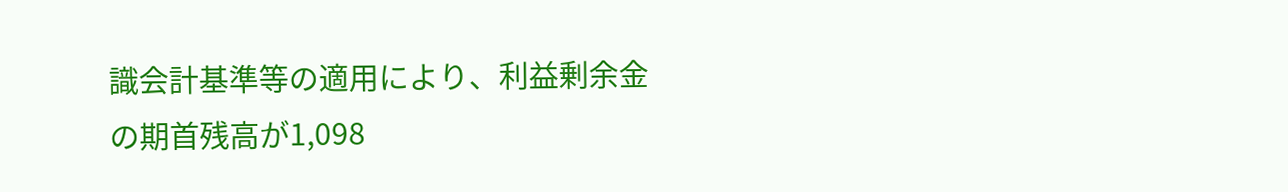識会計基準等の適用により、利益剰余金の期首残高が1,098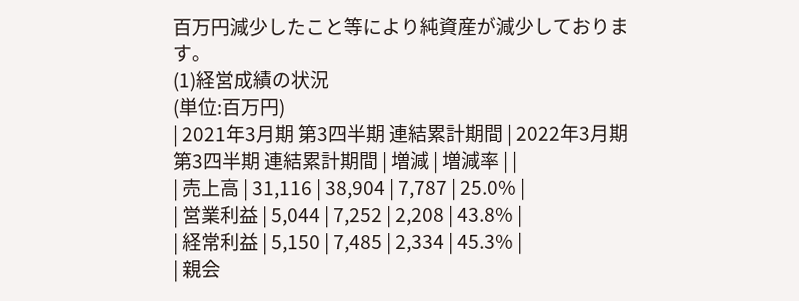百万円減少したこと等により純資産が減少しております。
(1)経営成績の状況
(単位:百万円)
| 2021年3月期 第3四半期 連結累計期間 | 2022年3月期 第3四半期 連結累計期間 | 増減 | 増減率 | |
| 売上高 | 31,116 | 38,904 | 7,787 | 25.0% |
| 営業利益 | 5,044 | 7,252 | 2,208 | 43.8% |
| 経常利益 | 5,150 | 7,485 | 2,334 | 45.3% |
| 親会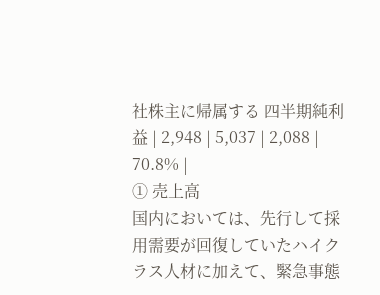社株主に帰属する 四半期純利益 | 2,948 | 5,037 | 2,088 | 70.8% |
① 売上高
国内においては、先行して採用需要が回復していたハイクラス人材に加えて、緊急事態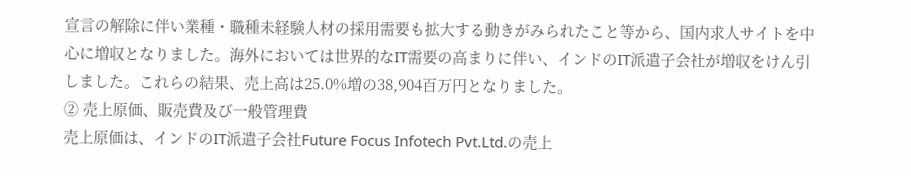宣言の解除に伴い業種・職種未経験人材の採用需要も拡大する動きがみられたこと等から、国内求人サイトを中心に増収となりました。海外においては世界的なIT需要の高まりに伴い、インドのIT派遣子会社が増収をけん引しました。これらの結果、売上高は25.0%増の38,904百万円となりました。
② 売上原価、販売費及び一般管理費
売上原価は、インドのIT派遣子会社Future Focus Infotech Pvt.Ltd.の売上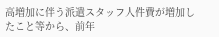高増加に伴う派遣スタッフ人件費が増加したこと等から、前年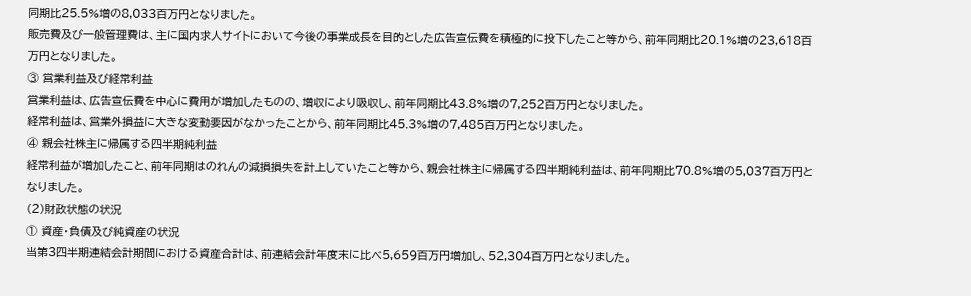同期比25.5%増の8,033百万円となりました。
販売費及び一般管理費は、主に国内求人サイトにおいて今後の事業成長を目的とした広告宣伝費を積極的に投下したこと等から、前年同期比20.1%増の23,618百万円となりました。
③ 営業利益及び経常利益
営業利益は、広告宣伝費を中心に費用が増加したものの、増収により吸収し、前年同期比43.8%増の7,252百万円となりました。
経常利益は、営業外損益に大きな変動要因がなかったことから、前年同期比45.3%増の7,485百万円となりました。
④ 親会社株主に帰属する四半期純利益
経常利益が増加したこと、前年同期はのれんの減損損失を計上していたこと等から、親会社株主に帰属する四半期純利益は、前年同期比70.8%増の5,037百万円となりました。
(2)財政状態の状況
① 資産・負債及び純資産の状況
当第3四半期連結会計期間における資産合計は、前連結会計年度末に比べ5,659百万円増加し、52,304百万円となりました。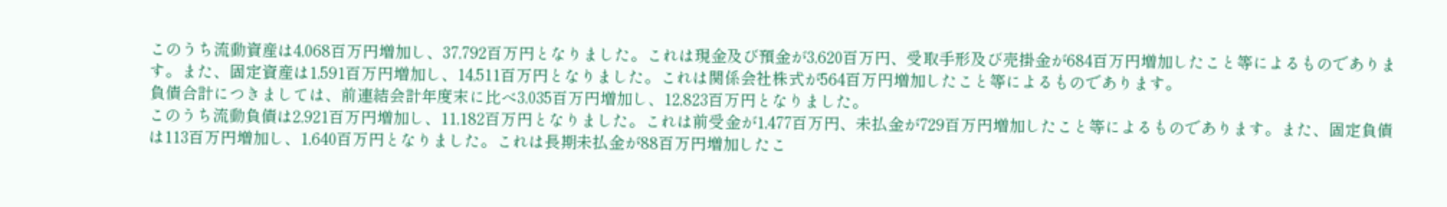このうち流動資産は4,068百万円増加し、37,792百万円となりました。これは現金及び預金が3,620百万円、受取手形及び売掛金が684百万円増加したこと等によるものであります。また、固定資産は1,591百万円増加し、14,511百万円となりました。これは関係会社株式が564百万円増加したこと等によるものであります。
負債合計につきましては、前連結会計年度末に比べ3,035百万円増加し、12,823百万円となりました。
このうち流動負債は2,921百万円増加し、11,182百万円となりました。これは前受金が1,477百万円、未払金が729百万円増加したこと等によるものであります。また、固定負債は113百万円増加し、1,640百万円となりました。これは長期未払金が88百万円増加したこ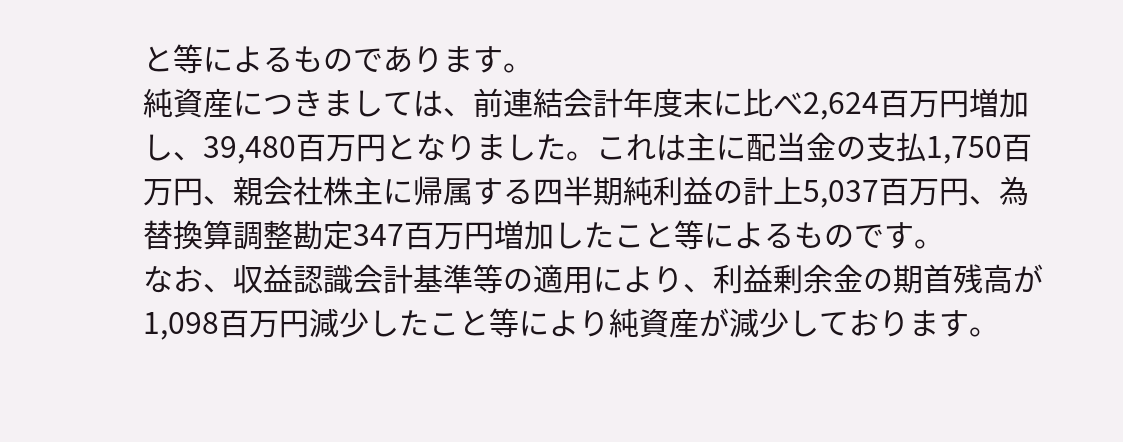と等によるものであります。
純資産につきましては、前連結会計年度末に比べ2,624百万円増加し、39,480百万円となりました。これは主に配当金の支払1,750百万円、親会社株主に帰属する四半期純利益の計上5,037百万円、為替換算調整勘定347百万円増加したこと等によるものです。
なお、収益認識会計基準等の適用により、利益剰余金の期首残高が1,098百万円減少したこと等により純資産が減少しております。